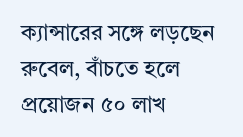ক্যান্সারের সঙ্গে লড়ছেন রুবেল, বাঁচতে হলে প্রয়োজন ৫০ লাখ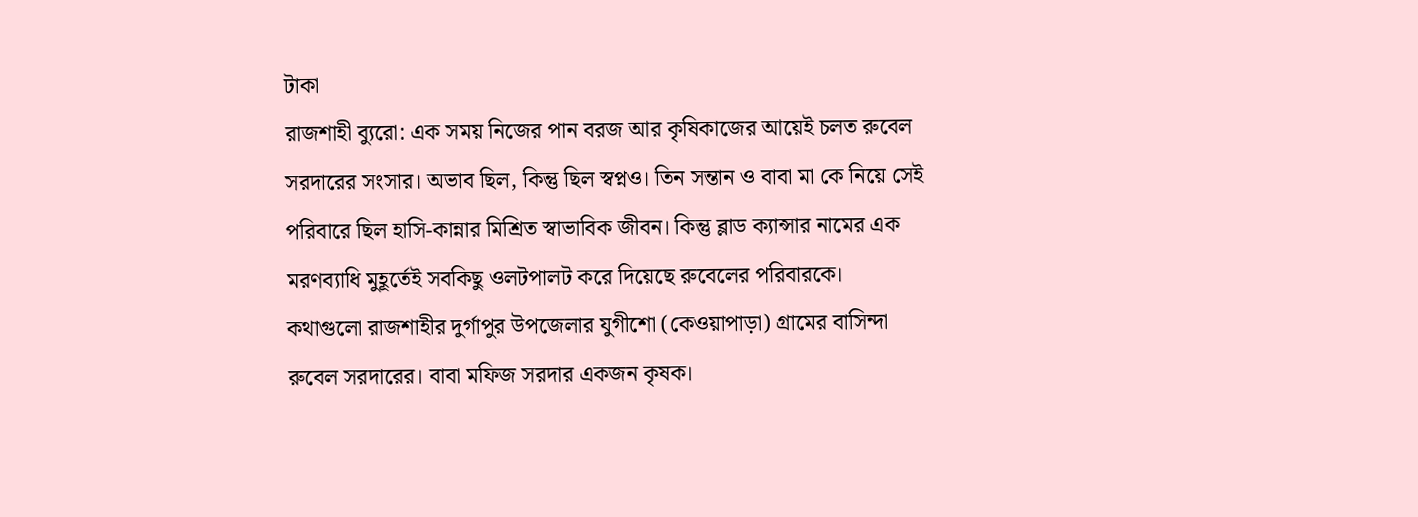টাকা
রাজশাহী ব্যুরো: এক সময় নিজের পান বরজ আর কৃষিকাজের আয়েই চলত রুবেল সরদারের সংসার। অভাব ছিল, কিন্তু ছিল স্বপ্নও। তিন সন্তান ও বাবা মা কে নিয়ে সেই পরিবারে ছিল হাসি-কান্নার মিশ্রিত স্বাভাবিক জীবন। কিন্তু ব্লাড ক্যান্সার নামের এক মরণব্যাধি মুহূর্তেই সবকিছু ওলটপালট করে দিয়েছে রুবেলের পরিবারকে।
কথাগুলো রাজশাহীর দুর্গাপুর উপজেলার যুগীশো (কেওয়াপাড়া) গ্রামের বাসিন্দা রুবেল সরদারের। বাবা মফিজ সরদার একজন কৃষক।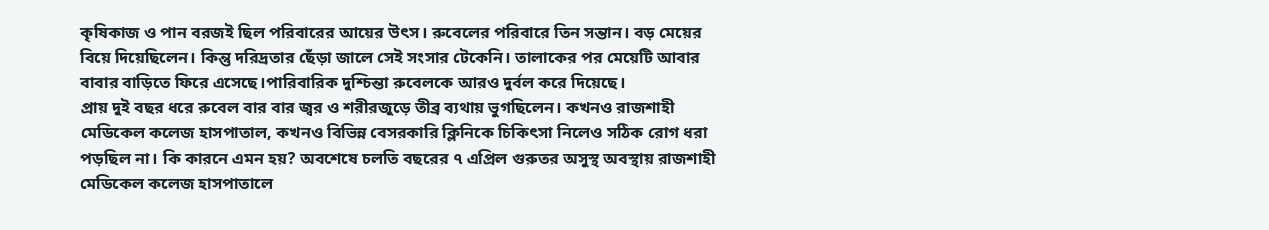কৃষিকাজ ও পান বরজই ছিল পরিবারের আয়ের উৎস। রুবেলের পরিবারে তিন সন্তান। বড় মেয়ের বিয়ে দিয়েছিলেন। কিন্তু দরিদ্রতার ছেঁড়া জালে সেই সংসার টেকেনি। তালাকের পর মেয়েটি আবার বাবার বাড়িতে ফিরে এসেছে।পারিবারিক দুশ্চিন্তা রুবেলকে আরও দুর্বল করে দিয়েছে।
প্রায় দুই বছর ধরে রুবেল বার বার জ্বর ও শরীরজুড়ে তীব্র ব্যথায় ভুগছিলেন। কখনও রাজশাহী মেডিকেল কলেজ হাসপাতাল, কখনও বিভিন্ন বেসরকারি ক্লিনিকে চিকিৎসা নিলেও সঠিক রোগ ধরা পড়ছিল না। কি কারনে এমন হয়? অবশেষে চলতি বছরের ৭ এপ্রিল গুরুতর অসুস্থ অবস্থায় রাজশাহী মেডিকেল কলেজ হাসপাতালে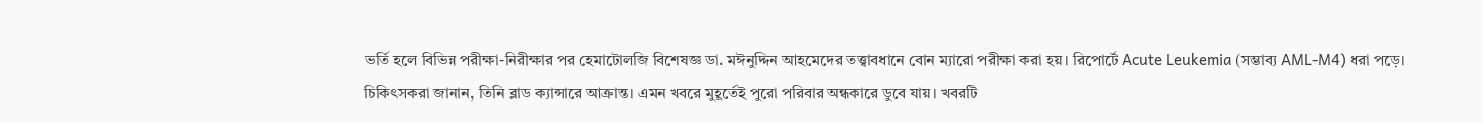ভর্তি হলে বিভিন্ন পরীক্ষা-নিরীক্ষার পর হেমাটোলজি বিশেষজ্ঞ ডা. মঈনুদ্দিন আহমেদের তত্ত্বাবধানে বোন ম্যারো পরীক্ষা করা হয়। রিপোর্টে Acute Leukemia (সম্ভাব্য AML-M4) ধরা পড়ে। চিকিৎসকরা জানান, তিনি ব্লাড ক্যান্সারে আক্রান্ত। এমন খবরে মুহূর্তেই পুরো পরিবার অন্ধকারে ডুবে যায়। খবরটি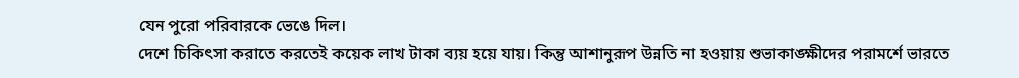যেন পুরো পরিবারকে ভেঙে দিল।
দেশে চিকিৎসা করাতে করতেই কয়েক লাখ টাকা ব্যয় হয়ে যায়। কিন্তু আশানুরূপ উন্নতি না হওয়ায় শুভাকাঙ্ক্ষীদের পরামর্শে ভারতে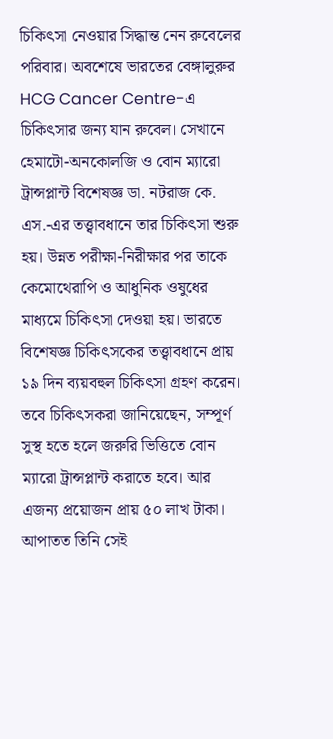চিকিৎসা নেওয়ার সিদ্ধান্ত নেন রুবেলের পরিবার। অবশেষে ভারতের বেঙ্গালুরুর HCG Cancer Centre-এ চিকিৎসার জন্য যান রুবেল। সেখানে হেমাটো-অনকোলজি ও বোন ম্যারো ট্রান্সপ্লান্ট বিশেষজ্ঞ ডা. নটরাজ কে. এস.-এর তত্ত্বাবধানে তার চিকিৎসা শুরু হয়। উন্নত পরীক্ষা-নিরীক্ষার পর তাকে কেমোথেরাপি ও আধুনিক ওষুধের মাধ্যমে চিকিৎসা দেওয়া হয়। ভারতে বিশেষজ্ঞ চিকিৎসকের তত্ত্বাবধানে প্রায় ১৯ দিন ব্যয়বহুল চিকিৎসা গ্রহণ করেন। তবে চিকিৎসকরা জানিয়েছেন, সম্পূর্ণ সুস্থ হতে হলে জরুরি ভিত্তিতে বোন ম্যারো ট্রান্সপ্লান্ট করাতে হবে। আর এজন্য প্রয়োজন প্রায় ৫০ লাখ টাকা। আপাতত তিনি সেই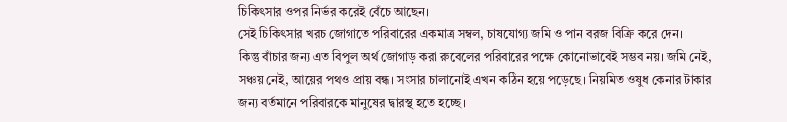চিকিৎসার ওপর নির্ভর করেই বেঁচে আছেন।
সেই চিকিৎসার খরচ জোগাতে পরিবারের একমাত্র সম্বল, চাষযোগ্য জমি ও পান বরজ বিক্রি করে দেন।
কিন্তু বাঁচার জন্য এত বিপুল অর্থ জোগাড় করা রুবেলের পরিবারের পক্ষে কোনোভাবেই সম্ভব নয়। জমি নেই, সঞ্চয় নেই, আয়ের পথও প্রায় বন্ধ। সংসার চালানোই এখন কঠিন হয়ে পড়েছে। নিয়মিত ওষুধ কেনার টাকার জন্য বর্তমানে পরিবারকে মানুষের দ্বারস্থ হতে হচ্ছে।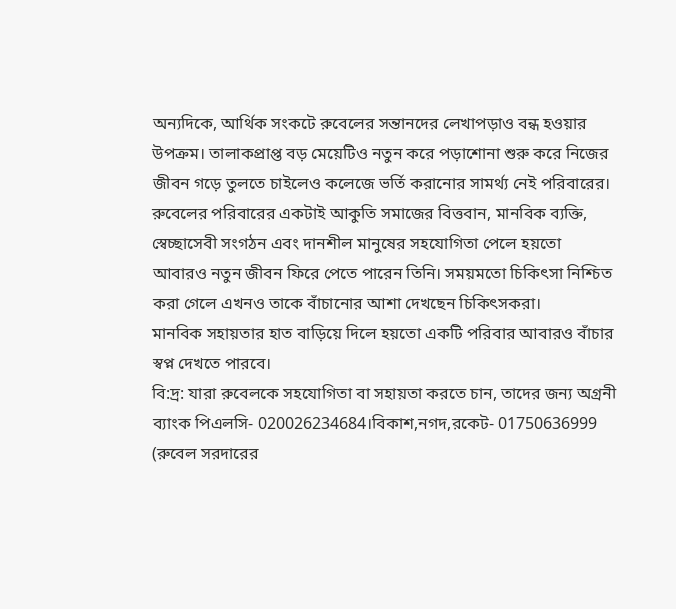অন্যদিকে, আর্থিক সংকটে রুবেলের সন্তানদের লেখাপড়াও বন্ধ হওয়ার উপক্রম। তালাকপ্রাপ্ত বড় মেয়েটিও নতুন করে পড়াশোনা শুরু করে নিজের জীবন গড়ে তুলতে চাইলেও কলেজে ভর্তি করানোর সামর্থ্য নেই পরিবারের।
রুবেলের পরিবারের একটাই আকুতি সমাজের বিত্তবান, মানবিক ব্যক্তি, স্বেচ্ছাসেবী সংগঠন এবং দানশীল মানুষের সহযোগিতা পেলে হয়তো আবারও নতুন জীবন ফিরে পেতে পারেন তিনি। সময়মতো চিকিৎসা নিশ্চিত করা গেলে এখনও তাকে বাঁচানোর আশা দেখছেন চিকিৎসকরা।
মানবিক সহায়তার হাত বাড়িয়ে দিলে হয়তো একটি পরিবার আবারও বাঁচার স্বপ্ন দেখতে পারবে।
বি:দ্র: যারা রুবেলকে সহযোগিতা বা সহায়তা করতে চান, তাদের জন্য অগ্রনী ব্যাংক পিএলসি- 020026234684।বিকাশ,নগদ,রকেট- 01750636999 (রুবেল সরদারের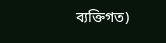ব্যক্তিগত)